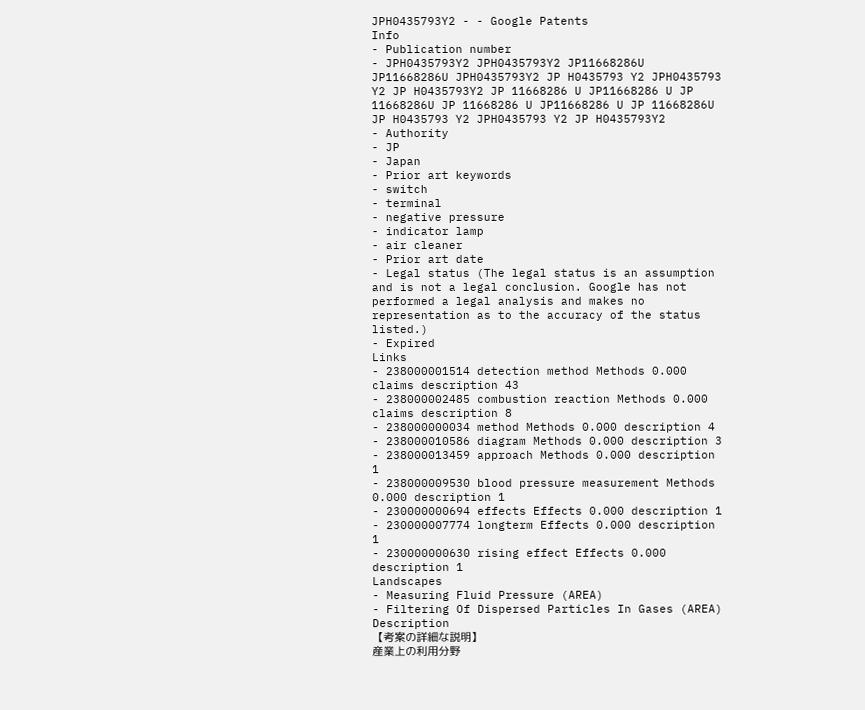JPH0435793Y2 - - Google Patents
Info
- Publication number
- JPH0435793Y2 JPH0435793Y2 JP11668286U JP11668286U JPH0435793Y2 JP H0435793 Y2 JPH0435793 Y2 JP H0435793Y2 JP 11668286 U JP11668286 U JP 11668286U JP 11668286 U JP11668286 U JP 11668286U JP H0435793 Y2 JPH0435793 Y2 JP H0435793Y2
- Authority
- JP
- Japan
- Prior art keywords
- switch
- terminal
- negative pressure
- indicator lamp
- air cleaner
- Prior art date
- Legal status (The legal status is an assumption and is not a legal conclusion. Google has not performed a legal analysis and makes no representation as to the accuracy of the status listed.)
- Expired
Links
- 238000001514 detection method Methods 0.000 claims description 43
- 238000002485 combustion reaction Methods 0.000 claims description 8
- 238000000034 method Methods 0.000 description 4
- 238000010586 diagram Methods 0.000 description 3
- 238000013459 approach Methods 0.000 description 1
- 238000009530 blood pressure measurement Methods 0.000 description 1
- 230000000694 effects Effects 0.000 description 1
- 230000007774 longterm Effects 0.000 description 1
- 230000000630 rising effect Effects 0.000 description 1
Landscapes
- Measuring Fluid Pressure (AREA)
- Filtering Of Dispersed Particles In Gases (AREA)
Description
【考案の詳細な説明】
産業上の利用分野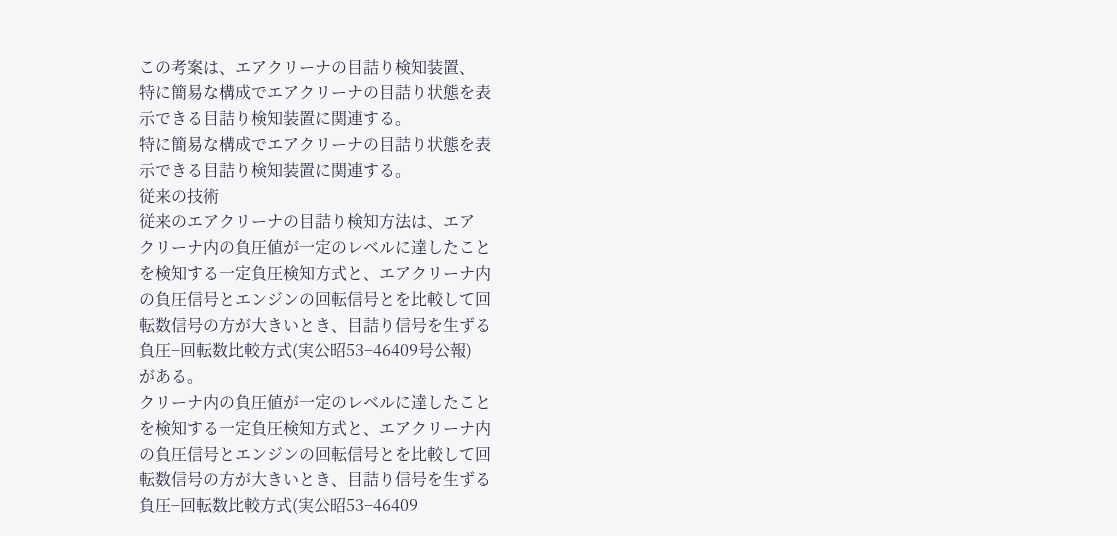この考案は、エアクリーナの目詰り検知装置、
特に簡易な構成でエアクリーナの目詰り状態を表
示できる目詰り検知装置に関連する。
特に簡易な構成でエアクリーナの目詰り状態を表
示できる目詰り検知装置に関連する。
従来の技術
従来のエアクリーナの目詰り検知方法は、エア
クリーナ内の負圧値が一定のレベルに達したこと
を検知する一定負圧検知方式と、エアクリーナ内
の負圧信号とエンジンの回転信号とを比較して回
転数信号の方が大きいとき、目詰り信号を生ずる
負圧−回転数比較方式(実公昭53−46409号公報)
がある。
クリーナ内の負圧値が一定のレベルに達したこと
を検知する一定負圧検知方式と、エアクリーナ内
の負圧信号とエンジンの回転信号とを比較して回
転数信号の方が大きいとき、目詰り信号を生ずる
負圧−回転数比較方式(実公昭53−46409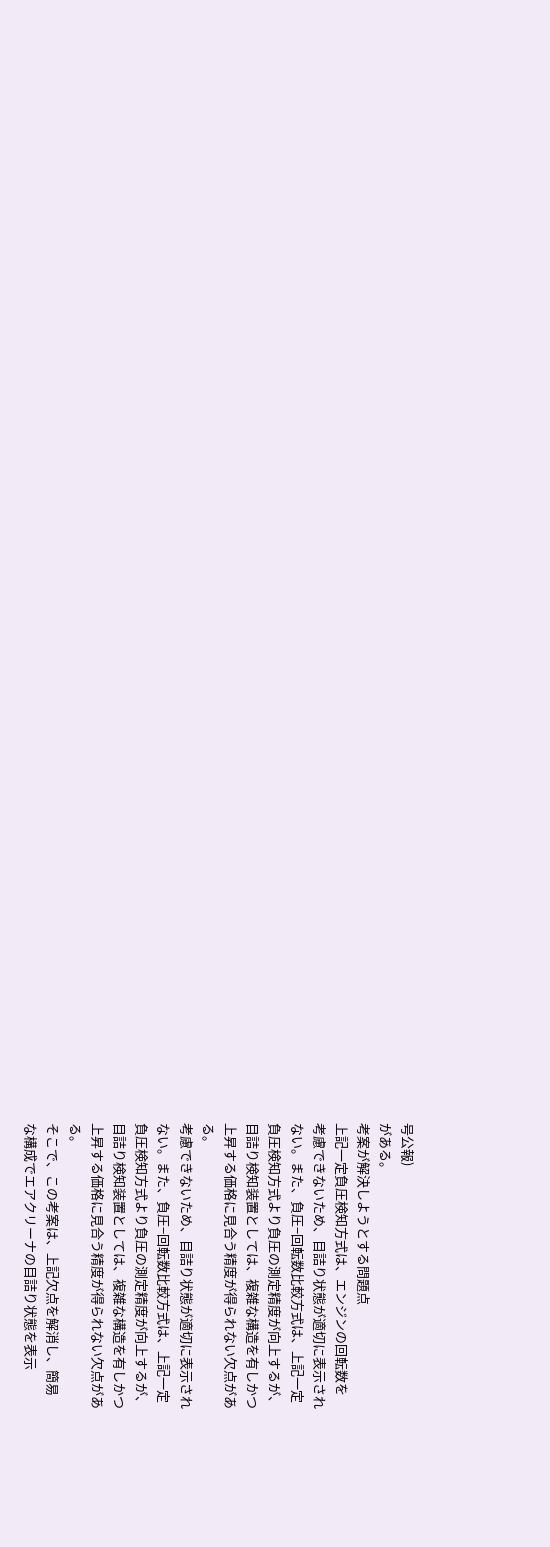号公報)
がある。
考案が解決しようとする問題点
上記一定負圧検知方式は、エンジンの回転数を
考慮できないため、目詰り状態が適切に表示され
ない。また、負圧−回転数比較方式は、上記一定
負圧検知方式より負圧の測定精度が向上するが、
目詰り検知装置としては、複雑な構造を有しかつ
上昇する価格に見合う精度が得られない欠点があ
る。
考慮できないため、目詰り状態が適切に表示され
ない。また、負圧−回転数比較方式は、上記一定
負圧検知方式より負圧の測定精度が向上するが、
目詰り検知装置としては、複雑な構造を有しかつ
上昇する価格に見合う精度が得られない欠点があ
る。
そこで、この考案は、上記欠点を解消し、簡易
な構成でエアクリーナの目詰り状態を表示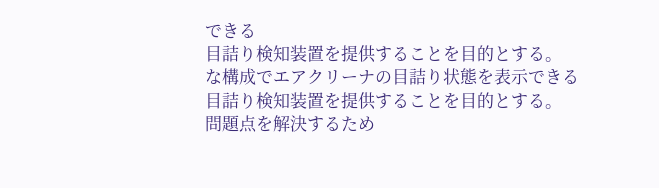できる
目詰り検知装置を提供することを目的とする。
な構成でエアクリーナの目詰り状態を表示できる
目詰り検知装置を提供することを目的とする。
問題点を解決するため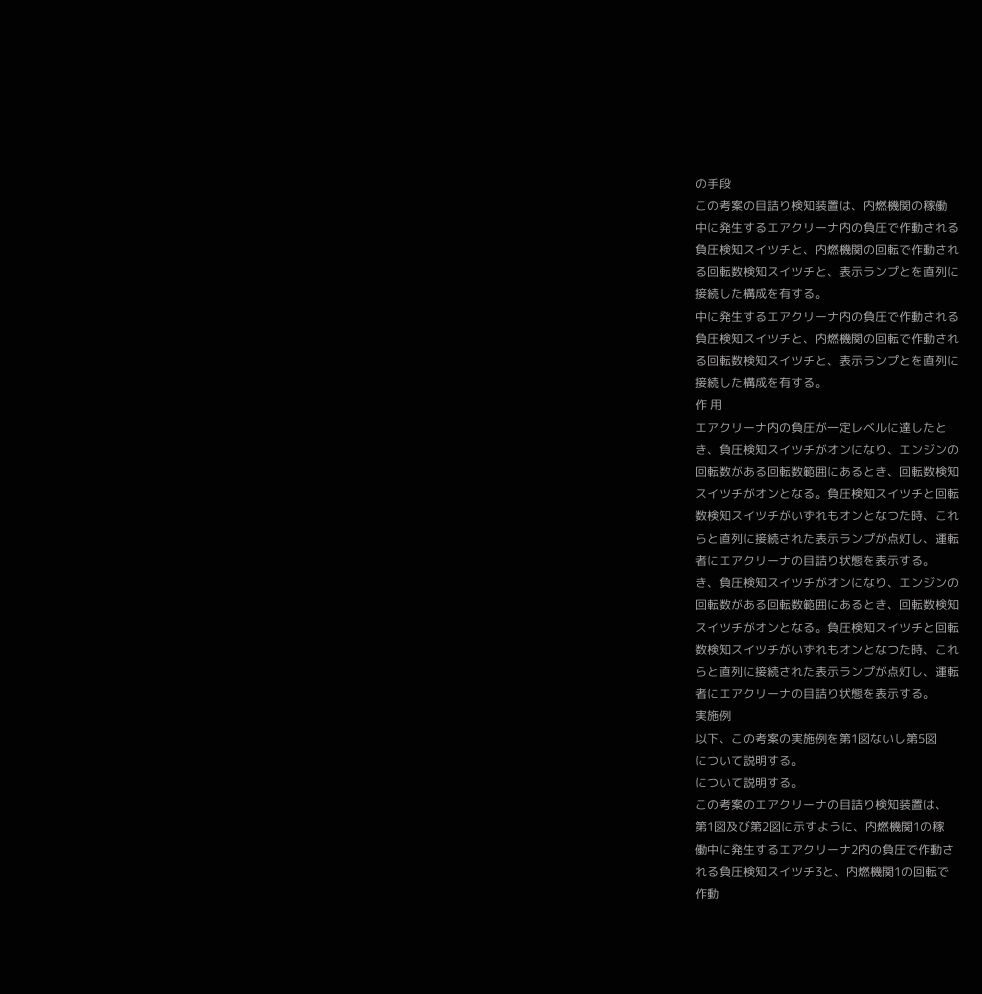の手段
この考案の目詰り検知装置は、内燃機関の稼働
中に発生するエアクリーナ内の負圧で作動される
負圧検知スイツチと、内燃機関の回転で作動され
る回転数検知スイツチと、表示ランプとを直列に
接続した構成を有する。
中に発生するエアクリーナ内の負圧で作動される
負圧検知スイツチと、内燃機関の回転で作動され
る回転数検知スイツチと、表示ランプとを直列に
接続した構成を有する。
作 用
エアクリーナ内の負圧が一定レベルに達したと
き、負圧検知スイツチがオンになり、エンジンの
回転数がある回転数範囲にあるとき、回転数検知
スイツチがオンとなる。負圧検知スイツチと回転
数検知スイツチがいずれもオンとなつた時、これ
らと直列に接続された表示ランプが点灯し、運転
者にエアクリーナの目詰り状態を表示する。
き、負圧検知スイツチがオンになり、エンジンの
回転数がある回転数範囲にあるとき、回転数検知
スイツチがオンとなる。負圧検知スイツチと回転
数検知スイツチがいずれもオンとなつた時、これ
らと直列に接続された表示ランプが点灯し、運転
者にエアクリーナの目詰り状態を表示する。
実施例
以下、この考案の実施例を第1図ないし第5図
について説明する。
について説明する。
この考案のエアクリーナの目詰り検知装置は、
第1図及び第2図に示すように、内燃機関1の稼
働中に発生するエアクリーナ2内の負圧で作動さ
れる負圧検知スイツチ3と、内燃機関1の回転で
作動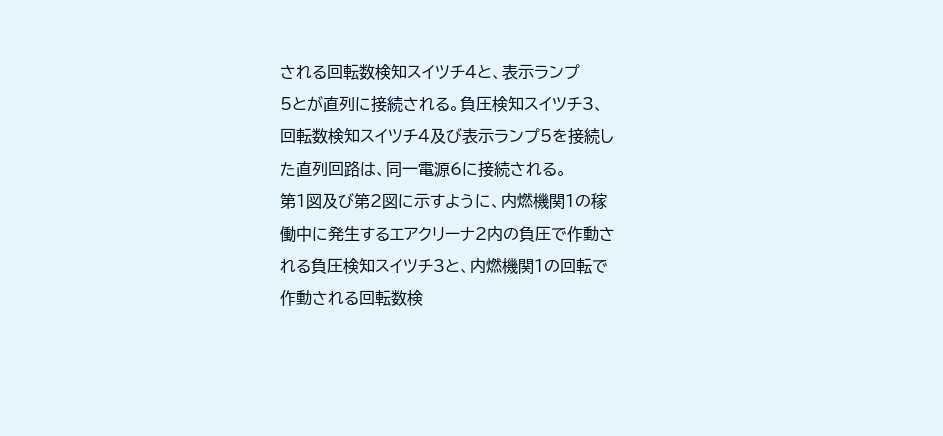される回転数検知スイツチ4と、表示ランプ
5とが直列に接続される。負圧検知スイツチ3、
回転数検知スイツチ4及び表示ランプ5を接続し
た直列回路は、同一電源6に接続される。
第1図及び第2図に示すように、内燃機関1の稼
働中に発生するエアクリーナ2内の負圧で作動さ
れる負圧検知スイツチ3と、内燃機関1の回転で
作動される回転数検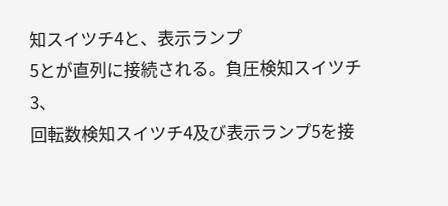知スイツチ4と、表示ランプ
5とが直列に接続される。負圧検知スイツチ3、
回転数検知スイツチ4及び表示ランプ5を接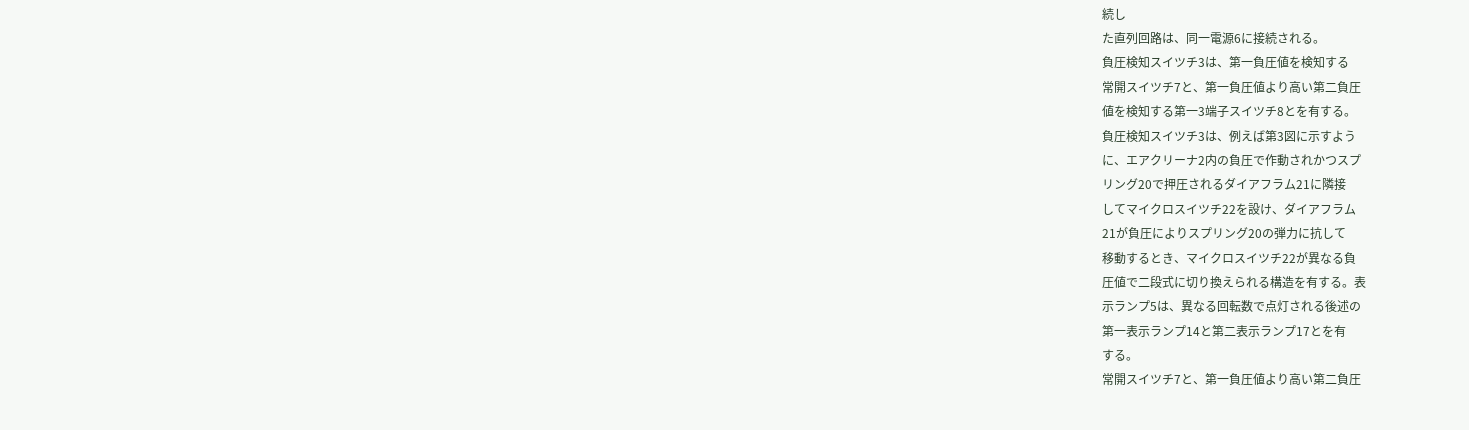続し
た直列回路は、同一電源6に接続される。
負圧検知スイツチ3は、第一負圧値を検知する
常開スイツチ7と、第一負圧値より高い第二負圧
値を検知する第一3端子スイツチ8とを有する。
負圧検知スイツチ3は、例えば第3図に示すよう
に、エアクリーナ2内の負圧で作動されかつスプ
リング20で押圧されるダイアフラム21に隣接
してマイクロスイツチ22を設け、ダイアフラム
21が負圧によりスプリング20の弾力に抗して
移動するとき、マイクロスイツチ22が異なる負
圧値で二段式に切り換えられる構造を有する。表
示ランプ5は、異なる回転数で点灯される後述の
第一表示ランプ14と第二表示ランプ17とを有
する。
常開スイツチ7と、第一負圧値より高い第二負圧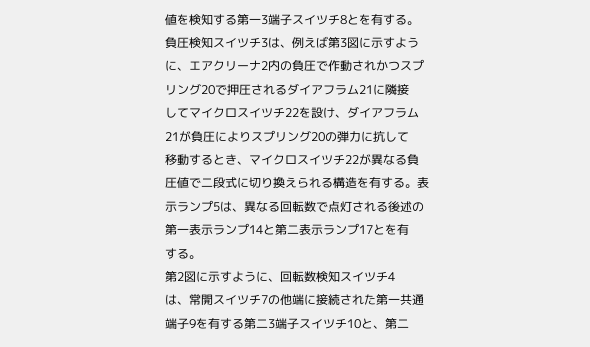値を検知する第一3端子スイツチ8とを有する。
負圧検知スイツチ3は、例えば第3図に示すよう
に、エアクリーナ2内の負圧で作動されかつスプ
リング20で押圧されるダイアフラム21に隣接
してマイクロスイツチ22を設け、ダイアフラム
21が負圧によりスプリング20の弾力に抗して
移動するとき、マイクロスイツチ22が異なる負
圧値で二段式に切り換えられる構造を有する。表
示ランプ5は、異なる回転数で点灯される後述の
第一表示ランプ14と第二表示ランプ17とを有
する。
第2図に示すように、回転数検知スイツチ4
は、常開スイツチ7の他端に接続された第一共通
端子9を有する第二3端子スイツチ10と、第二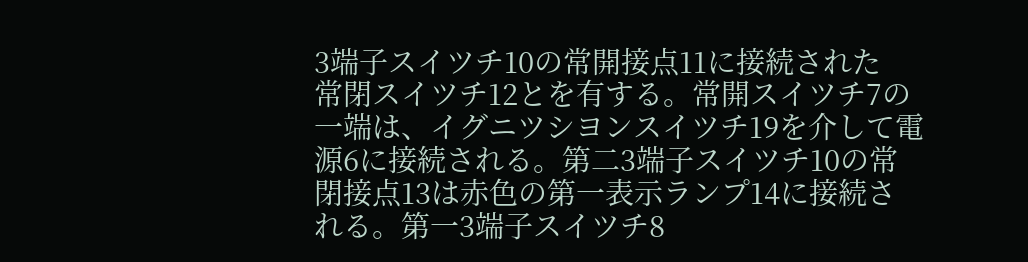3端子スイツチ10の常開接点11に接続された
常閉スイツチ12とを有する。常開スイツチ7の
一端は、イグニツシヨンスイツチ19を介して電
源6に接続される。第二3端子スイツチ10の常
閉接点13は赤色の第一表示ランプ14に接続さ
れる。第一3端子スイツチ8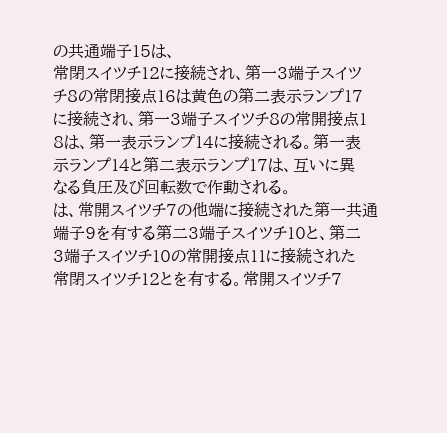の共通端子15は、
常閉スイツチ12に接続され、第一3端子スイツ
チ8の常閉接点16は黄色の第二表示ランプ17
に接続され、第一3端子スイツチ8の常開接点1
8は、第一表示ランプ14に接続される。第一表
示ランプ14と第二表示ランプ17は、互いに異
なる負圧及び回転数で作動される。
は、常開スイツチ7の他端に接続された第一共通
端子9を有する第二3端子スイツチ10と、第二
3端子スイツチ10の常開接点11に接続された
常閉スイツチ12とを有する。常開スイツチ7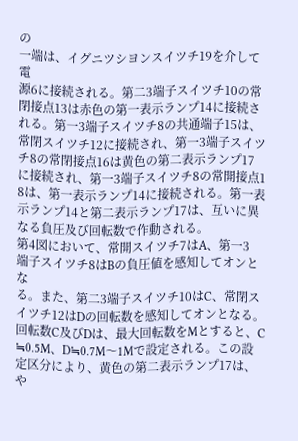の
一端は、イグニツシヨンスイツチ19を介して電
源6に接続される。第二3端子スイツチ10の常
閉接点13は赤色の第一表示ランプ14に接続さ
れる。第一3端子スイツチ8の共通端子15は、
常閉スイツチ12に接続され、第一3端子スイツ
チ8の常閉接点16は黄色の第二表示ランプ17
に接続され、第一3端子スイツチ8の常開接点1
8は、第一表示ランプ14に接続される。第一表
示ランプ14と第二表示ランプ17は、互いに異
なる負圧及び回転数で作動される。
第4図において、常開スイツチ7はA、第一3
端子スイツチ8はBの負圧値を感知してオンとな
る。また、第二3端子スイツチ10はC、常閉ス
イツチ12はDの回転数を感知してオンとなる。
回転数C及びDは、最大回転数をMとすると、C
≒0.5M、D≒0.7M〜1Mで設定される。この設
定区分により、黄色の第二表示ランプ17は、や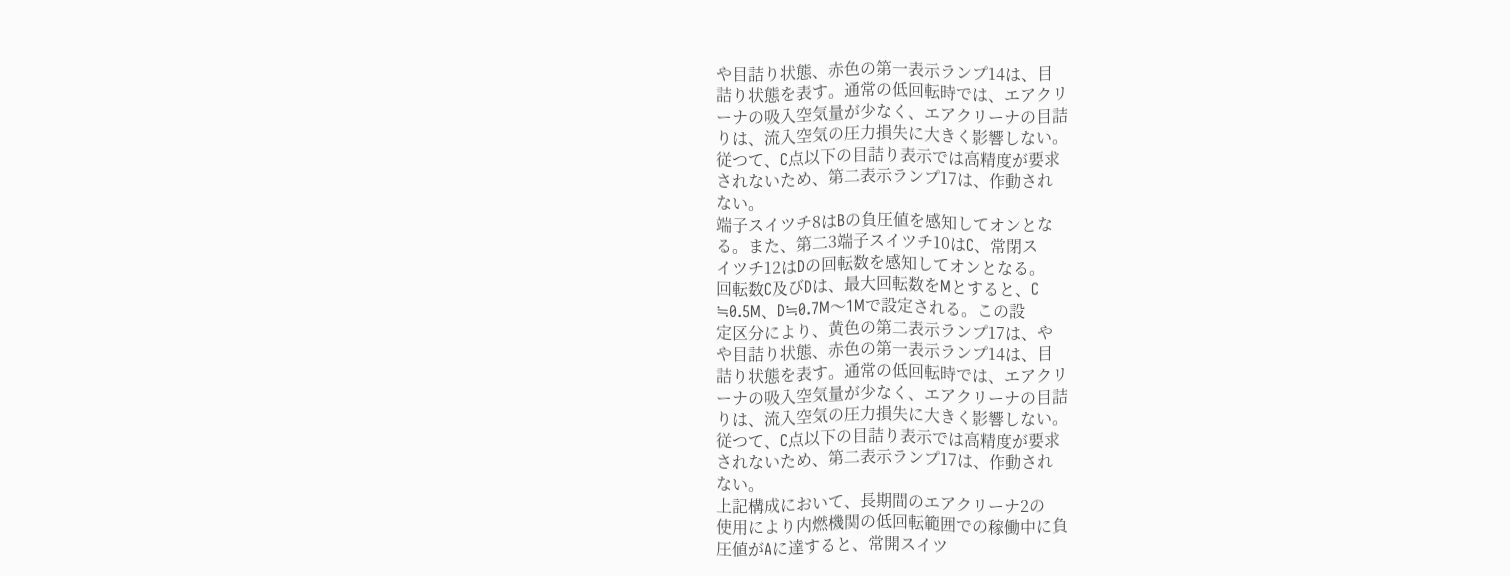や目詰り状態、赤色の第一表示ランプ14は、目
詰り状態を表す。通常の低回転時では、エアクリ
ーナの吸入空気量が少なく、エアクリーナの目詰
りは、流入空気の圧力損失に大きく影響しない。
従つて、C点以下の目詰り表示では高精度が要求
されないため、第二表示ランプ17は、作動され
ない。
端子スイツチ8はBの負圧値を感知してオンとな
る。また、第二3端子スイツチ10はC、常閉ス
イツチ12はDの回転数を感知してオンとなる。
回転数C及びDは、最大回転数をMとすると、C
≒0.5M、D≒0.7M〜1Mで設定される。この設
定区分により、黄色の第二表示ランプ17は、や
や目詰り状態、赤色の第一表示ランプ14は、目
詰り状態を表す。通常の低回転時では、エアクリ
ーナの吸入空気量が少なく、エアクリーナの目詰
りは、流入空気の圧力損失に大きく影響しない。
従つて、C点以下の目詰り表示では高精度が要求
されないため、第二表示ランプ17は、作動され
ない。
上記構成において、長期間のエアクリーナ2の
使用により内燃機関の低回転範囲での稼働中に負
圧値がAに達すると、常開スイツ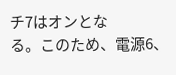チ7はオンとな
る。このため、電源6、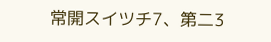常開スイツチ7、第二3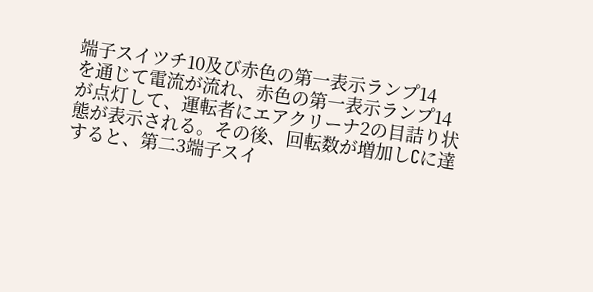端子スイツチ10及び赤色の第一表示ランプ14
を通じて電流が流れ、赤色の第一表示ランプ14
が点灯して、運転者にエアクリーナ2の目詰り状
態が表示される。その後、回転数が増加しCに達
すると、第二3端子スイ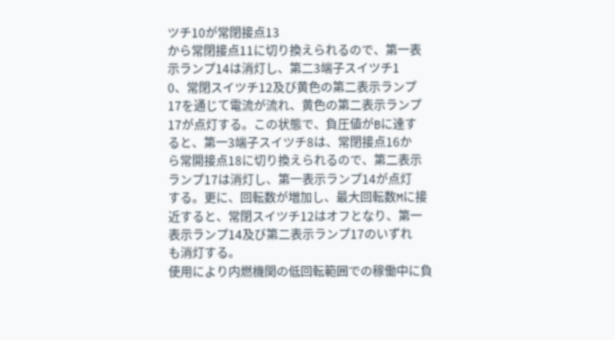ツチ10が常閉接点13
から常閉接点11に切り換えられるので、第一表
示ランプ14は消灯し、第二3端子スイツチ1
0、常閉スイツチ12及び黄色の第二表示ランプ
17を通じて電流が流れ、黄色の第二表示ランプ
17が点灯する。この状態で、負圧値がBに達す
ると、第一3端子スイツチ8は、常閉接点16か
ら常開接点18に切り換えられるので、第二表示
ランプ17は消灯し、第一表示ランプ14が点灯
する。更に、回転数が増加し、最大回転数Mに接
近すると、常閉スイツチ12はオフとなり、第一
表示ランプ14及び第二表示ランプ17のいずれ
も消灯する。
使用により内燃機関の低回転範囲での稼働中に負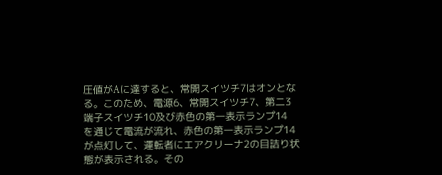圧値がAに達すると、常開スイツチ7はオンとな
る。このため、電源6、常開スイツチ7、第二3
端子スイツチ10及び赤色の第一表示ランプ14
を通じて電流が流れ、赤色の第一表示ランプ14
が点灯して、運転者にエアクリーナ2の目詰り状
態が表示される。その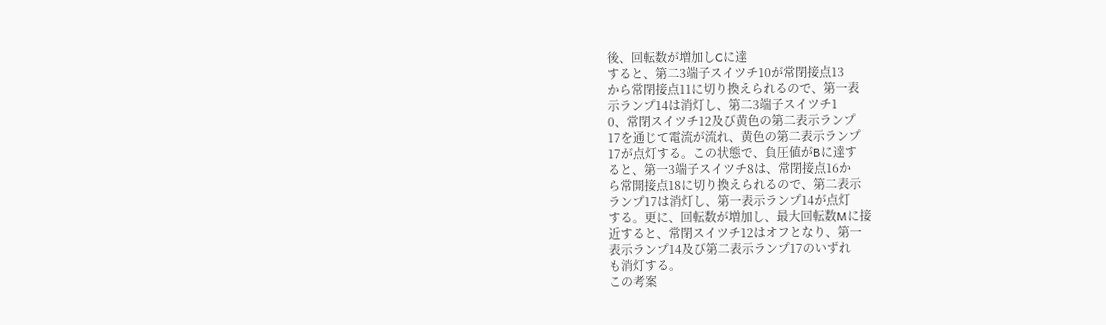後、回転数が増加しCに達
すると、第二3端子スイツチ10が常閉接点13
から常閉接点11に切り換えられるので、第一表
示ランプ14は消灯し、第二3端子スイツチ1
0、常閉スイツチ12及び黄色の第二表示ランプ
17を通じて電流が流れ、黄色の第二表示ランプ
17が点灯する。この状態で、負圧値がBに達す
ると、第一3端子スイツチ8は、常閉接点16か
ら常開接点18に切り換えられるので、第二表示
ランプ17は消灯し、第一表示ランプ14が点灯
する。更に、回転数が増加し、最大回転数Mに接
近すると、常閉スイツチ12はオフとなり、第一
表示ランプ14及び第二表示ランプ17のいずれ
も消灯する。
この考案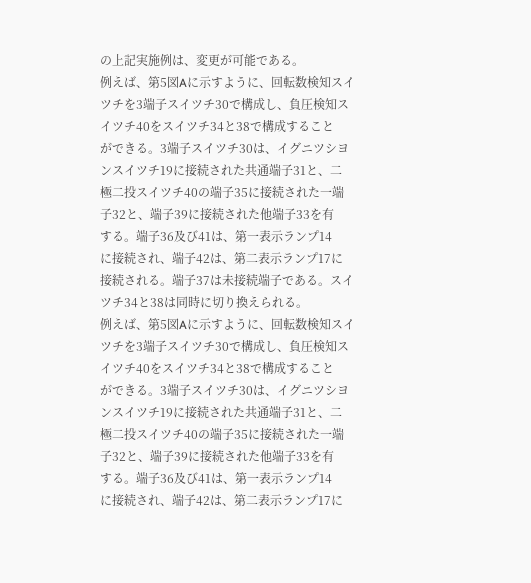の上記実施例は、変更が可能である。
例えば、第5図Aに示すように、回転数検知スイ
ツチを3端子スイツチ30で構成し、負圧検知ス
イツチ40をスイツチ34と38で構成すること
ができる。3端子スイツチ30は、イグニツシヨ
ンスイツチ19に接続された共通端子31と、二
極二投スイツチ40の端子35に接続された一端
子32と、端子39に接続された他端子33を有
する。端子36及び41は、第一表示ランプ14
に接続され、端子42は、第二表示ランプ17に
接続される。端子37は未接続端子である。スイ
ツチ34と38は同時に切り換えられる。
例えば、第5図Aに示すように、回転数検知スイ
ツチを3端子スイツチ30で構成し、負圧検知ス
イツチ40をスイツチ34と38で構成すること
ができる。3端子スイツチ30は、イグニツシヨ
ンスイツチ19に接続された共通端子31と、二
極二投スイツチ40の端子35に接続された一端
子32と、端子39に接続された他端子33を有
する。端子36及び41は、第一表示ランプ14
に接続され、端子42は、第二表示ランプ17に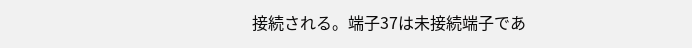接続される。端子37は未接続端子であ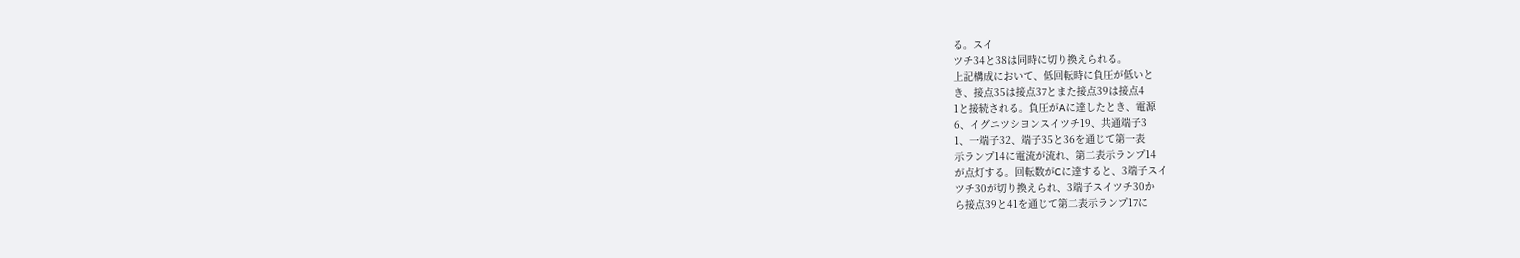る。スイ
ツチ34と38は同時に切り換えられる。
上記構成において、低回転時に負圧が低いと
き、接点35は接点37とまた接点39は接点4
1と接続される。負圧がAに達したとき、電源
6、イグニツシヨンスイツチ19、共通端子3
1、一端子32、端子35と36を通じて第一表
示ランプ14に電流が流れ、第二表示ランプ14
が点灯する。回転数がCに達すると、3端子スイ
ツチ30が切り換えられ、3端子スイツチ30か
ら接点39と41を通じて第二表示ランプ17に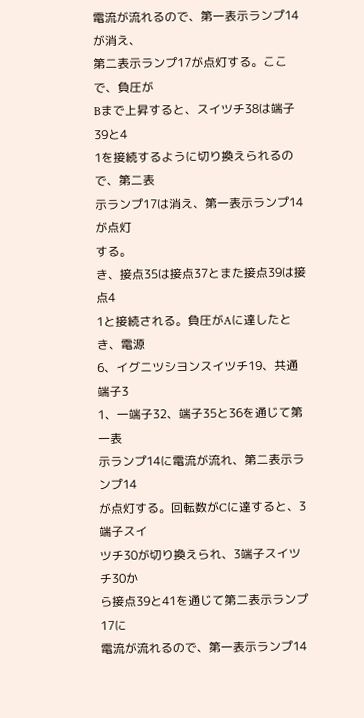電流が流れるので、第一表示ランプ14が消え、
第二表示ランプ17が点灯する。ここで、負圧が
Bまで上昇すると、スイツチ38は端子39と4
1を接続するように切り換えられるので、第二表
示ランプ17は消え、第一表示ランプ14が点灯
する。
き、接点35は接点37とまた接点39は接点4
1と接続される。負圧がAに達したとき、電源
6、イグニツシヨンスイツチ19、共通端子3
1、一端子32、端子35と36を通じて第一表
示ランプ14に電流が流れ、第二表示ランプ14
が点灯する。回転数がCに達すると、3端子スイ
ツチ30が切り換えられ、3端子スイツチ30か
ら接点39と41を通じて第二表示ランプ17に
電流が流れるので、第一表示ランプ14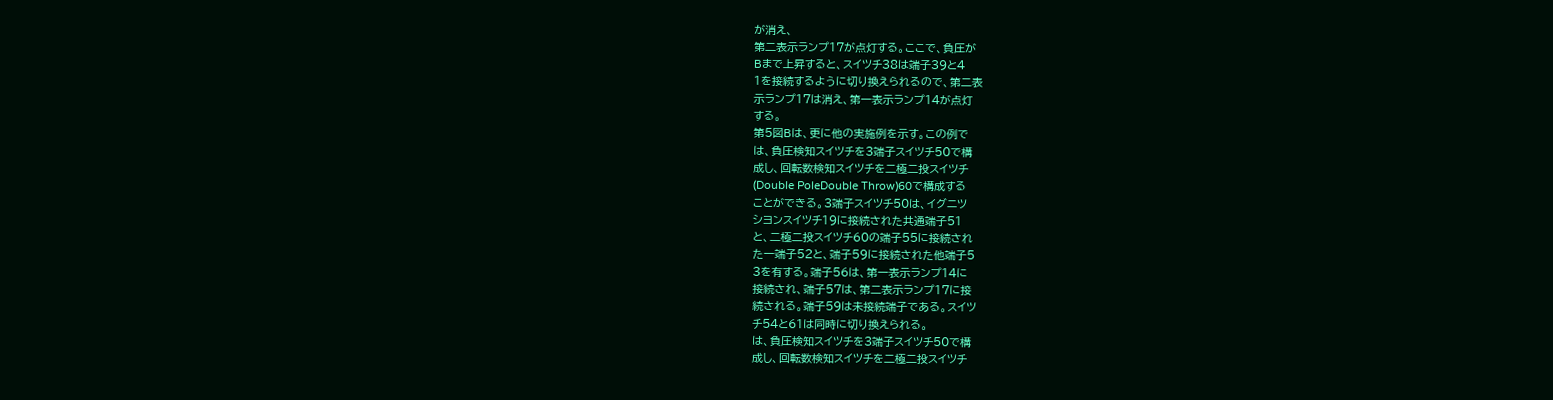が消え、
第二表示ランプ17が点灯する。ここで、負圧が
Bまで上昇すると、スイツチ38は端子39と4
1を接続するように切り換えられるので、第二表
示ランプ17は消え、第一表示ランプ14が点灯
する。
第5図Bは、更に他の実施例を示す。この例で
は、負圧検知スイツチを3端子スイツチ50で構
成し、回転数検知スイツチを二極二投スイツチ
(Double PoleDouble Throw)60で構成する
ことができる。3端子スイツチ50は、イグニツ
シヨンスイツチ19に接続された共通端子51
と、二極二投スイツチ60の端子55に接続され
た一端子52と、端子59に接続された他端子5
3を有する。端子56は、第一表示ランプ14に
接続され、端子57は、第二表示ランプ17に接
続される。端子59は未接続端子である。スイツ
チ54と61は同時に切り換えられる。
は、負圧検知スイツチを3端子スイツチ50で構
成し、回転数検知スイツチを二極二投スイツチ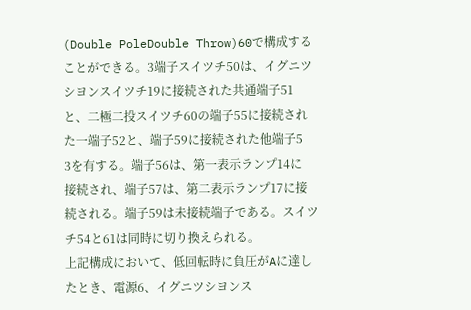(Double PoleDouble Throw)60で構成する
ことができる。3端子スイツチ50は、イグニツ
シヨンスイツチ19に接続された共通端子51
と、二極二投スイツチ60の端子55に接続され
た一端子52と、端子59に接続された他端子5
3を有する。端子56は、第一表示ランプ14に
接続され、端子57は、第二表示ランプ17に接
続される。端子59は未接続端子である。スイツ
チ54と61は同時に切り換えられる。
上記構成において、低回転時に負圧がAに達し
たとき、電源6、イグニツシヨンス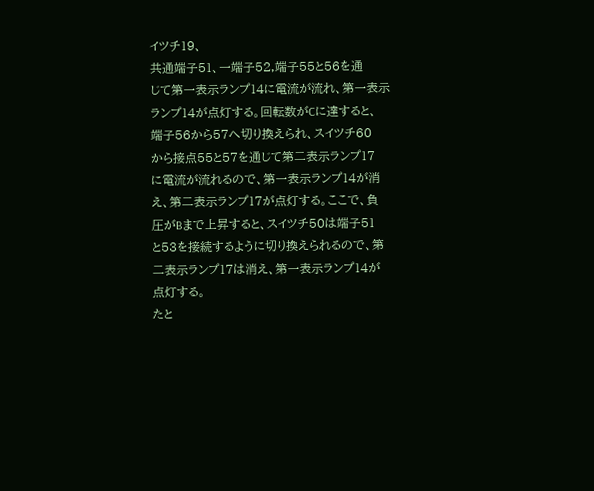イツチ19、
共通端子51、一端子52,端子55と56を通
じて第一表示ランプ14に電流が流れ、第一表示
ランプ14が点灯する。回転数がCに達すると、
端子56から57へ切り換えられ、スイツチ60
から接点55と57を通じて第二表示ランプ17
に電流が流れるので、第一表示ランプ14が消
え、第二表示ランプ17が点灯する。ここで、負
圧がBまで上昇すると、スイツチ50は端子51
と53を接続するように切り換えられるので、第
二表示ランプ17は消え、第一表示ランプ14が
点灯する。
たと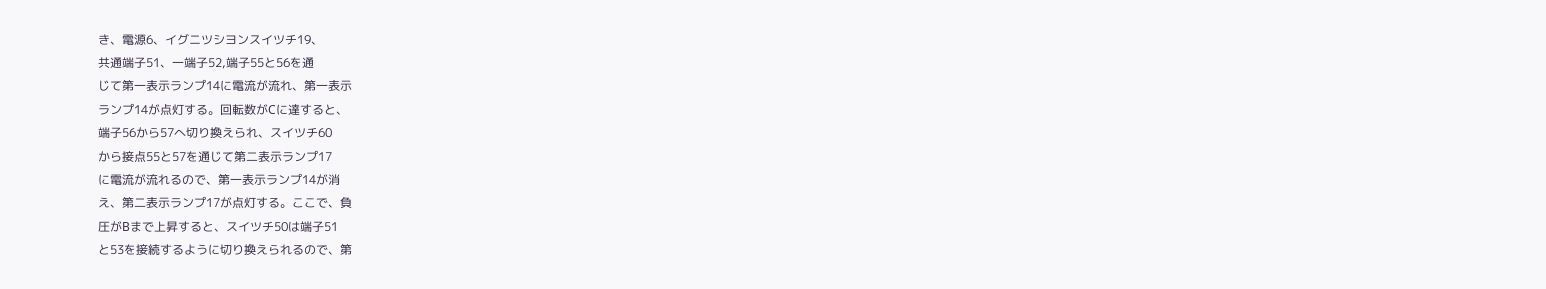き、電源6、イグニツシヨンスイツチ19、
共通端子51、一端子52,端子55と56を通
じて第一表示ランプ14に電流が流れ、第一表示
ランプ14が点灯する。回転数がCに達すると、
端子56から57へ切り換えられ、スイツチ60
から接点55と57を通じて第二表示ランプ17
に電流が流れるので、第一表示ランプ14が消
え、第二表示ランプ17が点灯する。ここで、負
圧がBまで上昇すると、スイツチ50は端子51
と53を接続するように切り換えられるので、第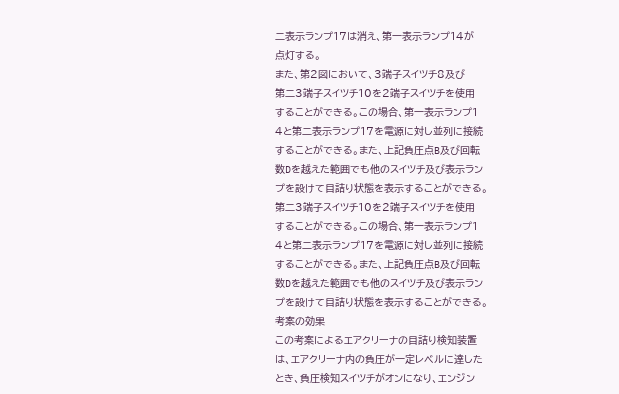二表示ランプ17は消え、第一表示ランプ14が
点灯する。
また、第2図において、3端子スイツチ8及び
第二3端子スイツチ10を2端子スイツチを使用
することができる。この場合、第一表示ランプ1
4と第二表示ランプ17を電源に対し並列に接続
することができる。また、上記負圧点B及び回転
数Dを越えた範囲でも他のスイツチ及び表示ラン
プを設けて目詰り状態を表示することができる。
第二3端子スイツチ10を2端子スイツチを使用
することができる。この場合、第一表示ランプ1
4と第二表示ランプ17を電源に対し並列に接続
することができる。また、上記負圧点B及び回転
数Dを越えた範囲でも他のスイツチ及び表示ラン
プを設けて目詰り状態を表示することができる。
考案の効果
この考案によるエアクリーナの目詰り検知装置
は、エアクリーナ内の負圧が一定レベルに達した
とき、負圧検知スイツチがオンになり、エンジン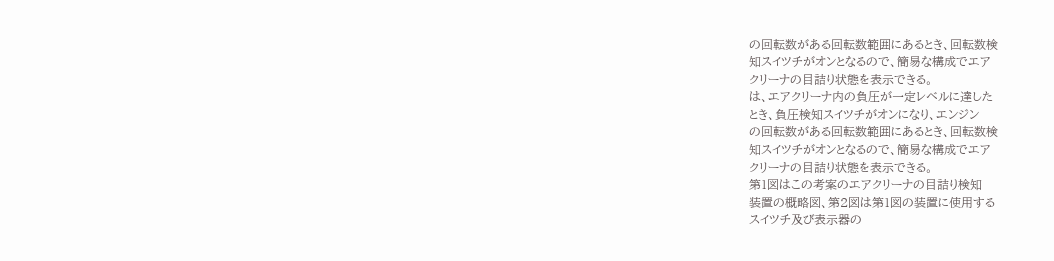の回転数がある回転数範囲にあるとき、回転数検
知スイツチがオンとなるので、簡易な構成でエア
クリーナの目詰り状態を表示できる。
は、エアクリーナ内の負圧が一定レベルに達した
とき、負圧検知スイツチがオンになり、エンジン
の回転数がある回転数範囲にあるとき、回転数検
知スイツチがオンとなるので、簡易な構成でエア
クリーナの目詰り状態を表示できる。
第1図はこの考案のエアクリーナの目詰り検知
装置の概略図、第2図は第1図の装置に使用する
スイツチ及び表示器の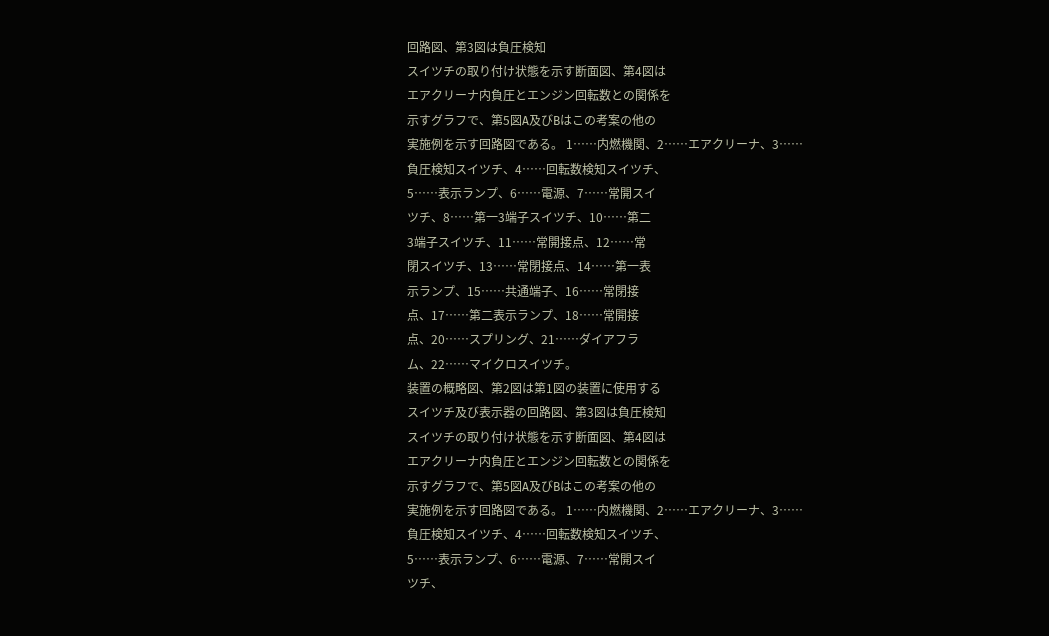回路図、第3図は負圧検知
スイツチの取り付け状態を示す断面図、第4図は
エアクリーナ内負圧とエンジン回転数との関係を
示すグラフで、第5図A及びBはこの考案の他の
実施例を示す回路図である。 1……内燃機関、2……エアクリーナ、3……
負圧検知スイツチ、4……回転数検知スイツチ、
5……表示ランプ、6……電源、7……常開スイ
ツチ、8……第一3端子スイツチ、10……第二
3端子スイツチ、11……常開接点、12……常
閉スイツチ、13……常閉接点、14……第一表
示ランプ、15……共通端子、16……常閉接
点、17……第二表示ランプ、18……常開接
点、20……スプリング、21……ダイアフラ
ム、22……マイクロスイツチ。
装置の概略図、第2図は第1図の装置に使用する
スイツチ及び表示器の回路図、第3図は負圧検知
スイツチの取り付け状態を示す断面図、第4図は
エアクリーナ内負圧とエンジン回転数との関係を
示すグラフで、第5図A及びBはこの考案の他の
実施例を示す回路図である。 1……内燃機関、2……エアクリーナ、3……
負圧検知スイツチ、4……回転数検知スイツチ、
5……表示ランプ、6……電源、7……常開スイ
ツチ、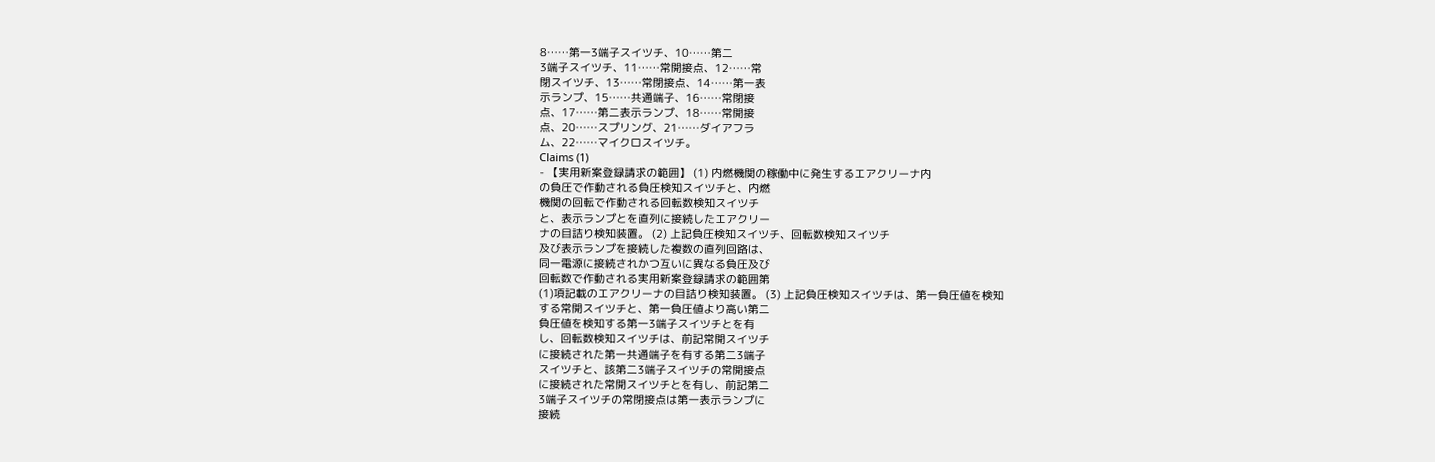8……第一3端子スイツチ、10……第二
3端子スイツチ、11……常開接点、12……常
閉スイツチ、13……常閉接点、14……第一表
示ランプ、15……共通端子、16……常閉接
点、17……第二表示ランプ、18……常開接
点、20……スプリング、21……ダイアフラ
ム、22……マイクロスイツチ。
Claims (1)
- 【実用新案登録請求の範囲】 (1) 内燃機関の稼働中に発生するエアクリーナ内
の負圧で作動される負圧検知スイツチと、内燃
機関の回転で作動される回転数検知スイツチ
と、表示ランプとを直列に接続したエアクリー
ナの目詰り検知装置。 (2) 上記負圧検知スイツチ、回転数検知スイツチ
及び表示ランプを接続した複数の直列回路は、
同一電源に接続されかつ互いに異なる負圧及び
回転数で作動される実用新案登録請求の範囲第
(1)項記載のエアクリーナの目詰り検知装置。 (3) 上記負圧検知スイツチは、第一負圧値を検知
する常開スイツチと、第一負圧値より高い第二
負圧値を検知する第一3端子スイツチとを有
し、回転数検知スイツチは、前記常開スイツチ
に接続された第一共通端子を有する第二3端子
スイツチと、該第二3端子スイツチの常開接点
に接続された常開スイツチとを有し、前記第二
3端子スイツチの常閉接点は第一表示ランプに
接続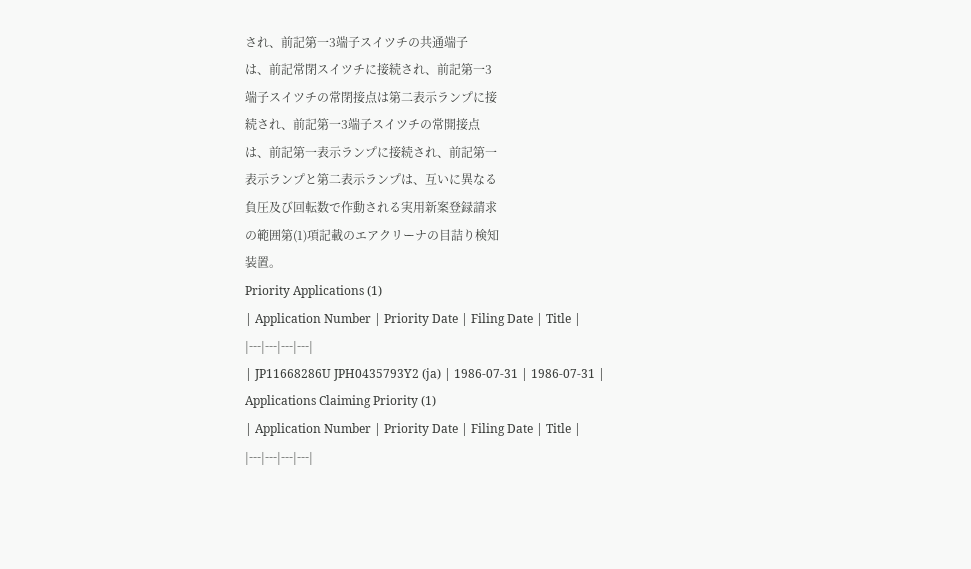され、前記第一3端子スイツチの共通端子
は、前記常閉スイツチに接続され、前記第一3
端子スイツチの常閉接点は第二表示ランプに接
続され、前記第一3端子スイツチの常開接点
は、前記第一表示ランプに接続され、前記第一
表示ランプと第二表示ランプは、互いに異なる
負圧及び回転数で作動される実用新案登録請求
の範囲第(1)項記載のエアクリーナの目詰り検知
装置。
Priority Applications (1)
| Application Number | Priority Date | Filing Date | Title |
|---|---|---|---|
| JP11668286U JPH0435793Y2 (ja) | 1986-07-31 | 1986-07-31 |
Applications Claiming Priority (1)
| Application Number | Priority Date | Filing Date | Title |
|---|---|---|---|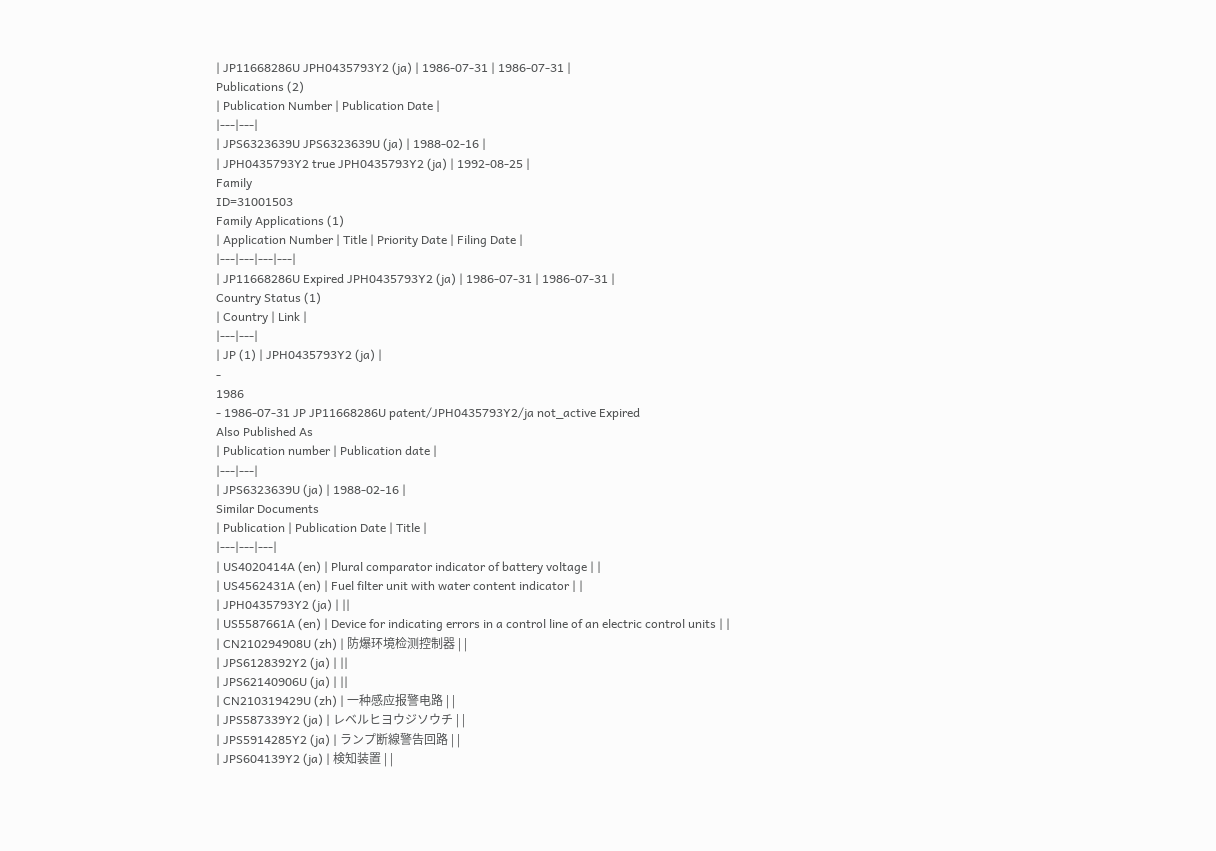| JP11668286U JPH0435793Y2 (ja) | 1986-07-31 | 1986-07-31 |
Publications (2)
| Publication Number | Publication Date |
|---|---|
| JPS6323639U JPS6323639U (ja) | 1988-02-16 |
| JPH0435793Y2 true JPH0435793Y2 (ja) | 1992-08-25 |
Family
ID=31001503
Family Applications (1)
| Application Number | Title | Priority Date | Filing Date |
|---|---|---|---|
| JP11668286U Expired JPH0435793Y2 (ja) | 1986-07-31 | 1986-07-31 |
Country Status (1)
| Country | Link |
|---|---|
| JP (1) | JPH0435793Y2 (ja) |
-
1986
- 1986-07-31 JP JP11668286U patent/JPH0435793Y2/ja not_active Expired
Also Published As
| Publication number | Publication date |
|---|---|
| JPS6323639U (ja) | 1988-02-16 |
Similar Documents
| Publication | Publication Date | Title |
|---|---|---|
| US4020414A (en) | Plural comparator indicator of battery voltage | |
| US4562431A (en) | Fuel filter unit with water content indicator | |
| JPH0435793Y2 (ja) | ||
| US5587661A (en) | Device for indicating errors in a control line of an electric control units | |
| CN210294908U (zh) | 防爆环境检测控制器 | |
| JPS6128392Y2 (ja) | ||
| JPS62140906U (ja) | ||
| CN210319429U (zh) | 一种感应报警电路 | |
| JPS587339Y2 (ja) | レベルヒヨウジソウチ | |
| JPS5914285Y2 (ja) | ランプ断線警告回路 | |
| JPS604139Y2 (ja) | 検知装置 | |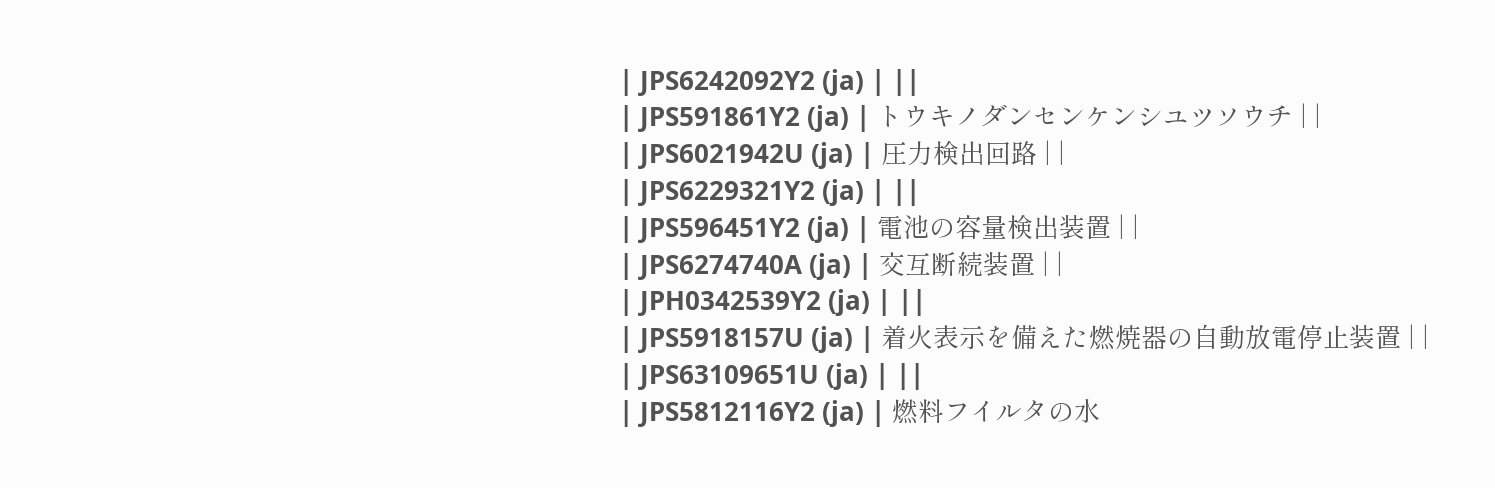| JPS6242092Y2 (ja) | ||
| JPS591861Y2 (ja) | トウキノダンセンケンシユツソウチ | |
| JPS6021942U (ja) | 圧力検出回路 | |
| JPS6229321Y2 (ja) | ||
| JPS596451Y2 (ja) | 電池の容量検出装置 | |
| JPS6274740A (ja) | 交互断続装置 | |
| JPH0342539Y2 (ja) | ||
| JPS5918157U (ja) | 着火表示を備えた燃焼器の自動放電停止装置 | |
| JPS63109651U (ja) | ||
| JPS5812116Y2 (ja) | 燃料フイルタの水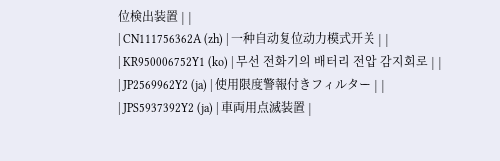位検出装置 | |
| CN111756362A (zh) | 一种自动复位动力模式开关 | |
| KR950006752Y1 (ko) | 무선 전화기의 배터리 전압 감지회로 | |
| JP2569962Y2 (ja) | 使用限度警報付きフィルター | |
| JPS5937392Y2 (ja) | 車両用点滅装置 |